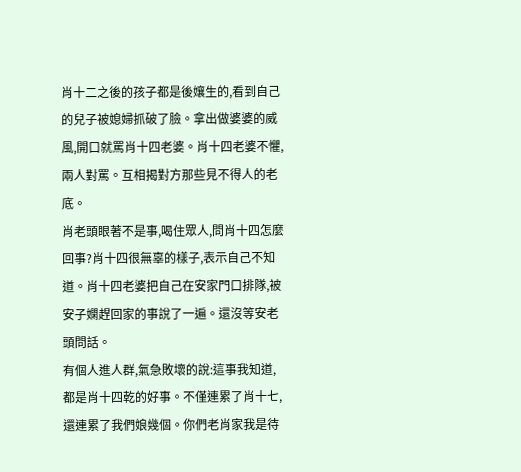肖十二之後的孩子都是後孃生的,看到自己的兒子被媳婦抓破了臉。拿出做婆婆的威風,開口就罵肖十四老婆。肖十四老婆不懼,兩人對罵。互相揭對方那些見不得人的老底。
肖老頭眼著不是事,喝住眾人,問肖十四怎麼回事?肖十四很無辜的樣子,表示自己不知道。肖十四老婆把自己在安家門口排隊,被安子嫻趕回家的事說了一遍。還沒等安老頭問話。
有個人進人群,氣急敗壞的說:這事我知道,都是肖十四乾的好事。不僅連累了肖十七,還連累了我們娘幾個。你們老肖家我是待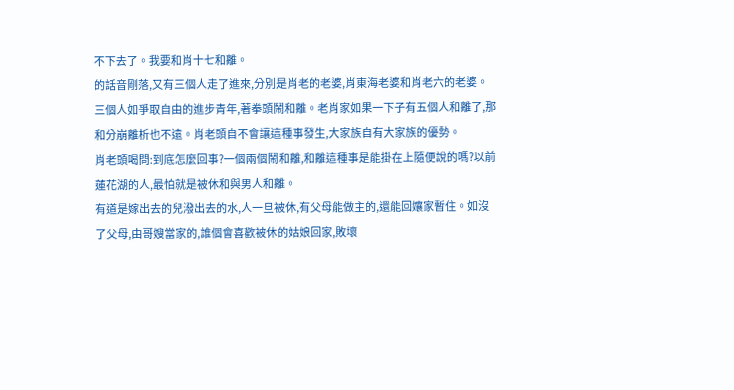不下去了。我要和肖十七和離。
的話音剛落,又有三個人走了進來,分別是肖老的老婆,肖東海老婆和肖老六的老婆。三個人如爭取自由的進步青年,著拳頭鬧和離。老肖家如果一下子有五個人和離了,那和分崩離析也不遠。肖老頭自不會讓這種事發生,大家族自有大家族的優勢。
肖老頭喝問:到底怎麼回事?一個兩個鬧和離,和離這種事是能掛在上隨便說的嗎?以前蓮花湖的人,最怕就是被休和與男人和離。
有道是嫁出去的兒潑出去的水,人一旦被休,有父母能做主的,還能回孃家暫住。如沒了父母,由哥嫂當家的,誰個會喜歡被休的姑娘回家,敗壞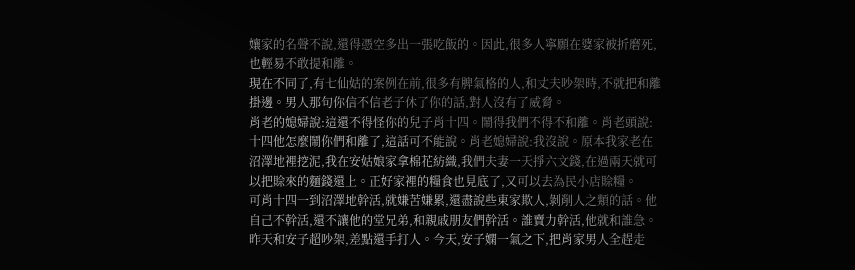孃家的名聲不說,還得憑空多出一張吃飯的。因此,很多人寧願在婆家被折磨死,也輕易不敢提和離。
現在不同了,有七仙姑的案例在前,很多有脾氣格的人,和丈夫吵架時,不就把和離掛邊。男人那句你信不信老子休了你的話,對人沒有了威脅。
肖老的媳婦說:這還不得怪你的兒子肖十四。鬧得我們不得不和離。肖老頭說:十四他怎麼鬧你們和離了,這話可不能說。肖老媳婦說:我沒說。原本我家老在沼澤地裡挖泥,我在安姑娘家拿棉花紡織,我們夫妻一天掙六文錢,在過兩天就可以把賒來的麵錢還上。正好家裡的糧食也見底了,又可以去為民小店賒糧。
可肖十四一到沼澤地幹活,就嫌苦嫌累,還盡說些東家欺人,剝削人之類的話。他自己不幹活,還不讓他的堂兄弟,和親戚朋友們幹活。誰賣力幹活,他就和誰急。昨天和安子超吵架,差點還手打人。今天,安子嫻一氣之下,把肖家男人全趕走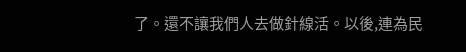了。還不讓我們人去做針線活。以後,連為民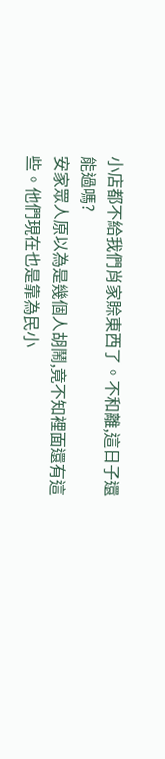小店都不給我們肖家賒東西了。不和離,這日子還能過嗎?
安家眾人原以為是幾個人胡鬧,竟不知裡面還有這些。他們現在也是靠為民小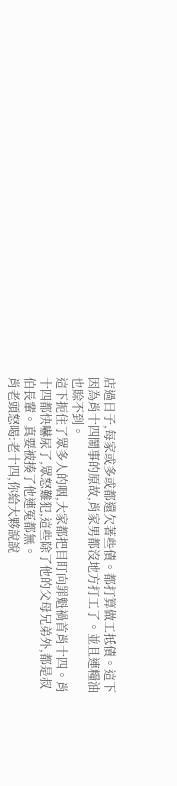店過日子,每家或多或都還欠著些債。都打算做工抵債。這下因為肖十四鬧事的原故,肖家男都沒地方打工了。並且連糧油也賒不到。
這下扼住了眾多人的咽,大家都把目盯向罪魁禍首肖十四。肖十四都快嚇尿了,眾怒難犯,這些除了他的父母兄弟外,都是叔伯長輩。真要被揍了他連冤都無。
肖老頭怒喝:老十四,你給大夥說說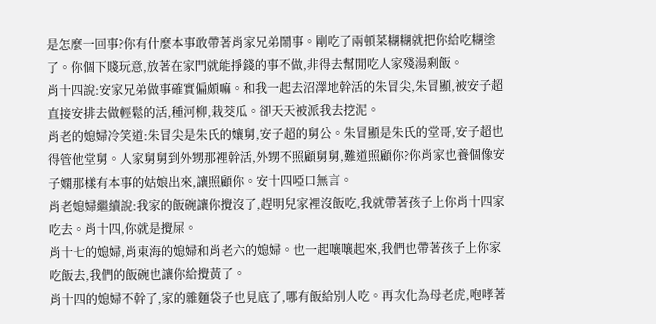是怎麼一回事?你有什麼本事敢帶著肖家兄弟鬧事。剛吃了兩頓菜糊糊就把你給吃糊塗了。你個下賤玩意,放著在家門就能掙錢的事不做,非得去幫閒吃人家殘湯剩飯。
肖十四說:安家兄弟做事確實偏頗嘛。和我一起去沼澤地幹活的朱冒尖,朱冒顯,被安子超直接安排去做輕鬆的活,種河柳,栽茭瓜。卻天天被派我去挖泥。
肖老的媳婦冷笑道:朱冒尖是朱氏的孃舅,安子超的舅公。朱冒顯是朱氏的堂哥,安子超也得管他堂舅。人家舅舅到外甥那裡幹活,外甥不照顧舅舅,難道照顧你?你肖家也養個像安子嫻那樣有本事的姑娘出來,讓照顧你。安十四啞口無言。
肖老媳婦繼續說:我家的飯碗讓你攪沒了,趕明兒家裡沒飯吃,我就帶著孩子上你肖十四家吃去。肖十四,你就是攪屎。
肖十七的媳婦,肖東海的媳婦和肖老六的媳婦。也一起嚷嚷起來,我們也帶著孩子上你家吃飯去,我們的飯碗也讓你給攪黃了。
肖十四的媳婦不幹了,家的雜麵袋子也見底了,哪有飯給別人吃。再次化為母老虎,咆哮著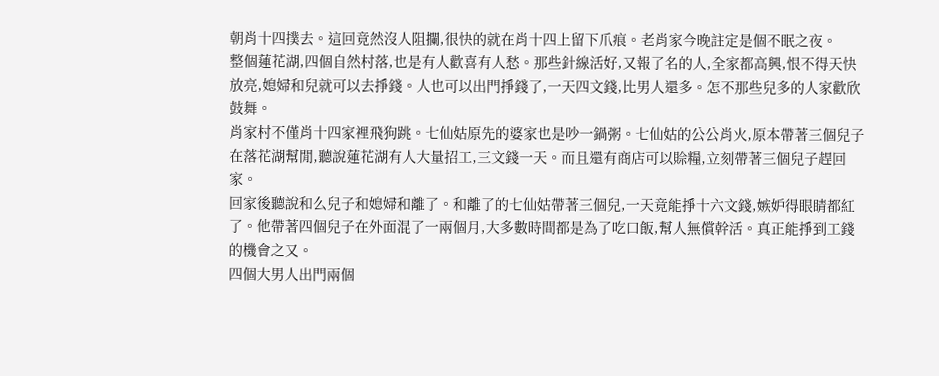朝肖十四撲去。這回竟然沒人阻攔,很快的就在肖十四上留下爪痕。老肖家今晚註定是個不眠之夜。
整個蓮花湖,四個自然村落,也是有人歡喜有人愁。那些針線活好,又報了名的人,全家都高興,恨不得天快放亮,媳婦和兒就可以去掙錢。人也可以出門掙錢了,一天四文錢,比男人還多。怎不那些兒多的人家歡欣鼓舞。
肖家村不僅肖十四家裡飛狗跳。七仙姑原先的婆家也是吵一鍋粥。七仙姑的公公肖火,原本帶著三個兒子在落花湖幫閒,聽說蓮花湖有人大量招工,三文錢一天。而且還有商店可以賒糧,立刻帶著三個兒子趕回家。
回家後聽說和么兒子和媳婦和離了。和離了的七仙姑帶著三個兒,一天竟能掙十六文錢,嫉妒得眼睛都紅了。他帶著四個兒子在外面混了一兩個月,大多數時間都是為了吃口飯,幫人無償幹活。真正能掙到工錢的機會之又。
四個大男人出門兩個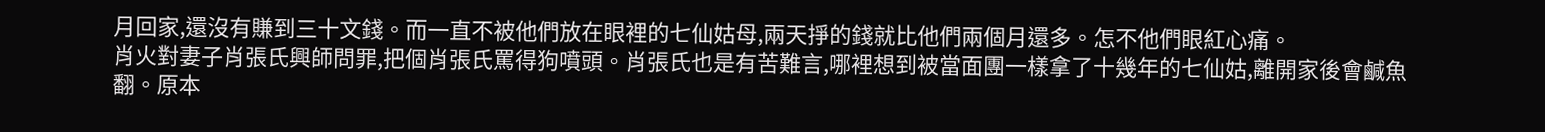月回家,還沒有賺到三十文錢。而一直不被他們放在眼裡的七仙姑母,兩天掙的錢就比他們兩個月還多。怎不他們眼紅心痛。
肖火對妻子肖張氏興師問罪,把個肖張氏罵得狗噴頭。肖張氏也是有苦難言,哪裡想到被當面團一樣拿了十幾年的七仙姑,離開家後會鹹魚翻。原本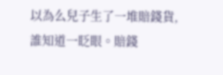以為么兒子生了一堆賠錢貨,誰知道一眨眼。賠錢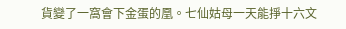貨變了一窩會下金蛋的凰。七仙姑母一天能掙十六文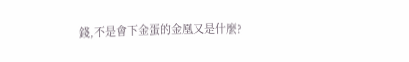錢,不是會下金蛋的金凰又是什麼?